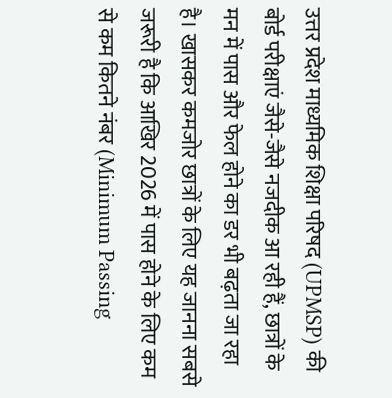उत्तर प्रदेश माध्यमिक शिक्षा परिषद (UPMSP) की बोर्ड परीक्षाएं जैसे-जैसे नजदीक आ रही हैं, छात्रों के मन में पास और फेल होने का डर भी बढ़ता जा रहा है। खासकर कमजोर छात्रों के लिए यह जानना सबसे जरूरी है कि आखिर 2026 में पास होने के लिए कम से कम कितने नंबर (Minimum Passing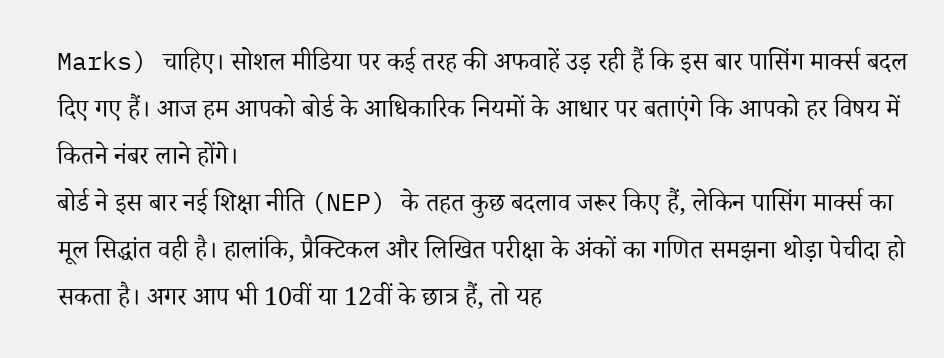Marks) चाहिए। सोशल मीडिया पर कई तरह की अफवाहें उड़ रही हैं कि इस बार पासिंग मार्क्स बदल दिए गए हैं। आज हम आपको बोर्ड के आधिकारिक नियमों के आधार पर बताएंगे कि आपको हर विषय में कितने नंबर लाने होंगे।
बोर्ड ने इस बार नई शिक्षा नीति (NEP) के तहत कुछ बदलाव जरूर किए हैं, लेकिन पासिंग मार्क्स का मूल सिद्धांत वही है। हालांकि, प्रैक्टिकल और लिखित परीक्षा के अंकों का गणित समझना थोड़ा पेचीदा हो सकता है। अगर आप भी 10वीं या 12वीं के छात्र हैं, तो यह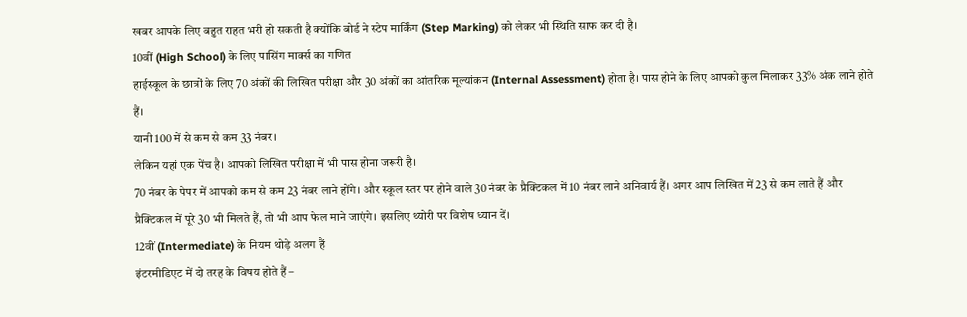खबर आपके लिए बहुत राहत भरी हो सकती है क्योंकि बोर्ड ने स्टेप मार्किंग (Step Marking) को लेकर भी स्थिति साफ कर दी है।
10वीं (High School) के लिए पासिंग मार्क्स का गणित
हाईस्कूल के छात्रों के लिए 70 अंकों की लिखित परीक्षा और 30 अंकों का आंतरिक मूल्यांकन (Internal Assessment) होता है। पास होने के लिए आपको कुल मिलाकर 33% अंक लाने होते हैं।
यानी 100 में से कम से कम 33 नंबर।
लेकिन यहां एक पेंच है। आपको लिखित परीक्षा में भी पास होना जरूरी है।
70 नंबर के पेपर में आपको कम से कम 23 नंबर लाने होंगे। और स्कूल स्तर पर होने वाले 30 नंबर के प्रैक्टिकल में 10 नंबर लाने अनिवार्य हैं। अगर आप लिखित में 23 से कम लाते हैं और प्रैक्टिकल में पूरे 30 भी मिलते हैं, तो भी आप फेल माने जाएंगे। इसलिए थ्योरी पर विशेष ध्यान दें।
12वीं (Intermediate) के नियम थोड़े अलग हैं
इंटरमीडिएट में दो तरह के विषय होते हैं –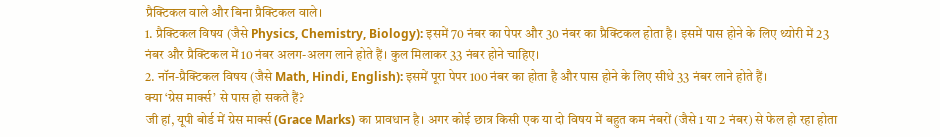प्रैक्टिकल वाले और बिना प्रैक्टिकल वाले।
1. प्रैक्टिकल विषय (जैसे Physics, Chemistry, Biology): इसमें 70 नंबर का पेपर और 30 नंबर का प्रैक्टिकल होता है। इसमें पास होने के लिए थ्योरी में 23 नंबर और प्रैक्टिकल में 10 नंबर अलग-अलग लाने होते हैं। कुल मिलाकर 33 नंबर होने चाहिए।
2. नॉन-प्रैक्टिकल विषय (जैसे Math, Hindi, English): इसमें पूरा पेपर 100 नंबर का होता है और पास होने के लिए सीधे 33 नंबर लाने होते हैं।
क्या ‘ग्रेस मार्क्स’ से पास हो सकते हैं?
जी हां, यूपी बोर्ड में ग्रेस मार्क्स (Grace Marks) का प्रावधान है। अगर कोई छात्र किसी एक या दो विषय में बहुत कम नंबरों (जैसे 1 या 2 नंबर) से फेल हो रहा होता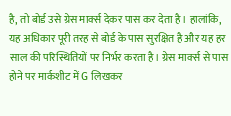है, तो बोर्ड उसे ग्रेस मार्क्स देकर पास कर देता है। हालांकि, यह अधिकार पूरी तरह से बोर्ड के पास सुरक्षित है और यह हर साल की परिस्थितियों पर निर्भर करता है। ग्रेस मार्क्स से पास होने पर मार्कशीट में G लिखकर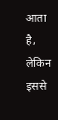आता है, लेकिन इससे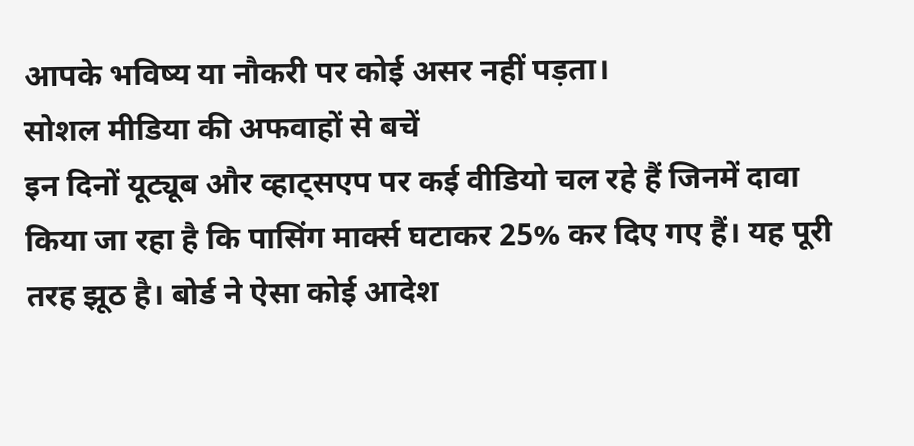आपके भविष्य या नौकरी पर कोई असर नहीं पड़ता।
सोशल मीडिया की अफवाहों से बचें
इन दिनों यूट्यूब और व्हाट्सएप पर कई वीडियो चल रहे हैं जिनमें दावा किया जा रहा है कि पासिंग मार्क्स घटाकर 25% कर दिए गए हैं। यह पूरी तरह झूठ है। बोर्ड ने ऐसा कोई आदेश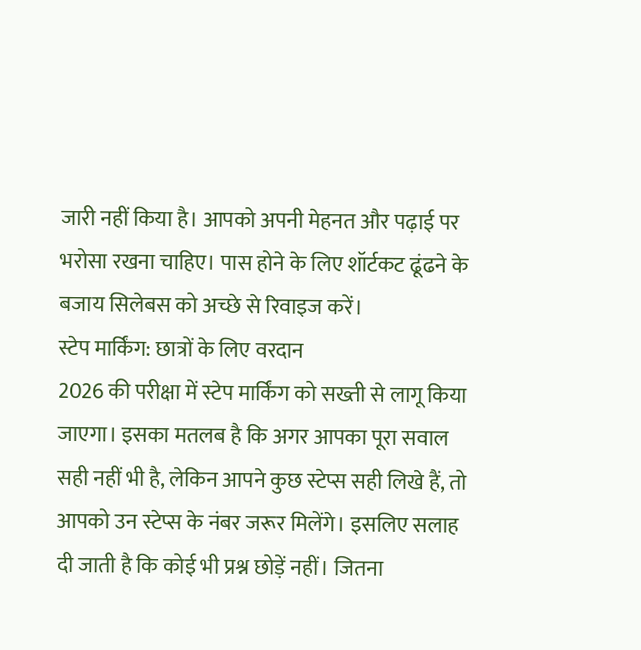जारी नहीं किया है। आपको अपनी मेहनत और पढ़ाई पर भरोसा रखना चाहिए। पास होने के लिए शॉर्टकट ढूंढने के बजाय सिलेबस को अच्छे से रिवाइज करें।
स्टेप मार्किंग: छात्रों के लिए वरदान
2026 की परीक्षा में स्टेप मार्किंग को सख्ती से लागू किया जाएगा। इसका मतलब है कि अगर आपका पूरा सवाल सही नहीं भी है, लेकिन आपने कुछ स्टेप्स सही लिखे हैं, तो आपको उन स्टेप्स के नंबर जरूर मिलेंगे। इसलिए सलाह दी जाती है कि कोई भी प्रश्न छोड़ें नहीं। जितना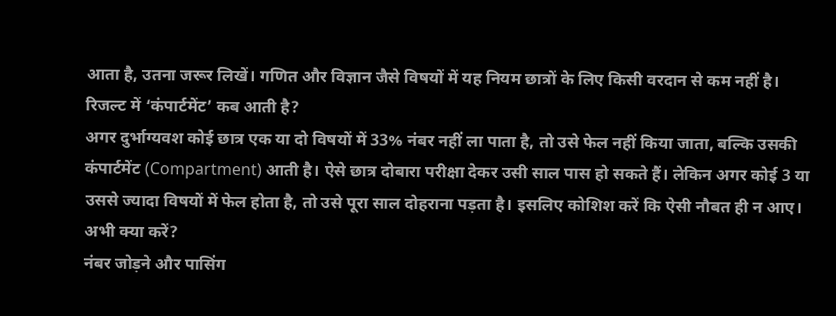आता है, उतना जरूर लिखें। गणित और विज्ञान जैसे विषयों में यह नियम छात्रों के लिए किसी वरदान से कम नहीं है।
रिजल्ट में ‘कंपार्टमेंट’ कब आती है?
अगर दुर्भाग्यवश कोई छात्र एक या दो विषयों में 33% नंबर नहीं ला पाता है, तो उसे फेल नहीं किया जाता, बल्कि उसकी कंपार्टमेंट (Compartment) आती है। ऐसे छात्र दोबारा परीक्षा देकर उसी साल पास हो सकते हैं। लेकिन अगर कोई 3 या उससे ज्यादा विषयों में फेल होता है, तो उसे पूरा साल दोहराना पड़ता है। इसलिए कोशिश करें कि ऐसी नौबत ही न आए।
अभी क्या करें?
नंबर जोड़ने और पासिंग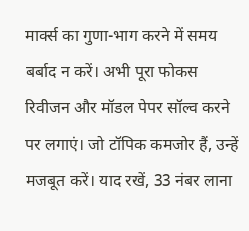मार्क्स का गुणा-भाग करने में समय बर्बाद न करें। अभी पूरा फोकस रिवीजन और मॉडल पेपर सॉल्व करने पर लगाएं। जो टॉपिक कमजोर हैं, उन्हें मजबूत करें। याद रखें, 33 नंबर लाना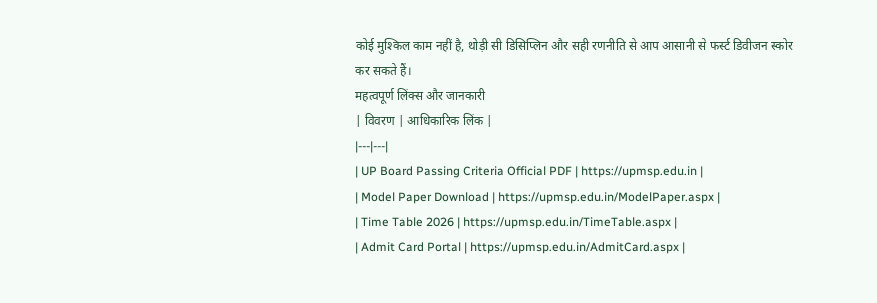कोई मुश्किल काम नहीं है, थोड़ी सी डिसिप्लिन और सही रणनीति से आप आसानी से फर्स्ट डिवीजन स्कोर कर सकते हैं।
महत्वपूर्ण लिंक्स और जानकारी
| विवरण | आधिकारिक लिंक |
|---|---|
| UP Board Passing Criteria Official PDF | https://upmsp.edu.in |
| Model Paper Download | https://upmsp.edu.in/ModelPaper.aspx |
| Time Table 2026 | https://upmsp.edu.in/TimeTable.aspx |
| Admit Card Portal | https://upmsp.edu.in/AdmitCard.aspx |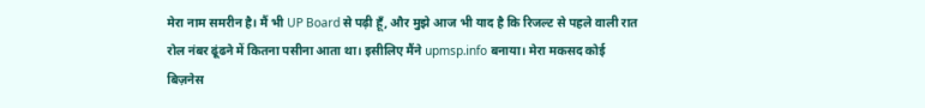मेरा नाम समरीन है। मैं भी UP Board से पढ़ी हूँ, और मुझे आज भी याद है कि रिजल्ट से पहले वाली रात रोल नंबर ढूंढने में कितना पसीना आता था। इसीलिए मैंने upmsp.info बनाया। मेरा मकसद कोई बिज़नेस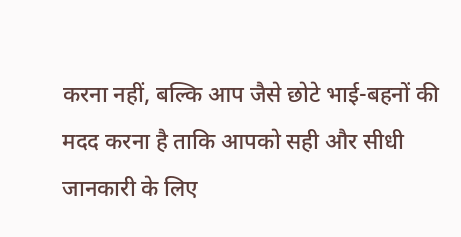करना नहीं, बल्कि आप जैसे छोटे भाई-बहनों की मदद करना है ताकि आपको सही और सीधी जानकारी के लिए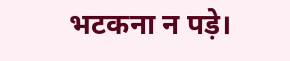भटकना न पड़े।